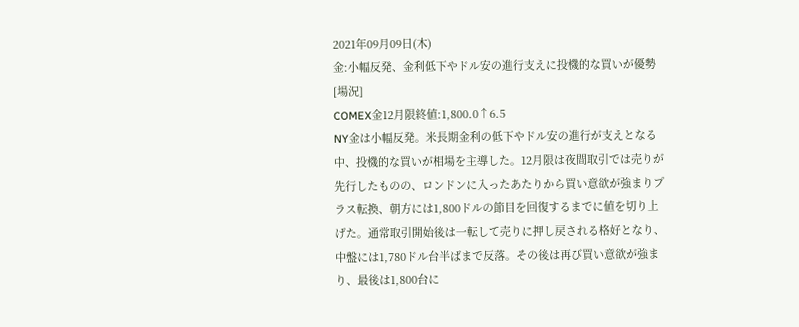2021年09月09日(木)
金:小幅反発、金利低下やドル安の進行支えに投機的な買いが優勢
[場況]
COMEX金12月限終値:1,800.0↑6.5
NY金は小幅反発。米長期金利の低下やドル安の進行が支えとなる中、投機的な買いが相場を主導した。12月限は夜間取引では売りが先行したものの、ロンドンに入ったあたりから買い意欲が強まりプラス転換、朝方には1,800ドルの節目を回復するまでに値を切り上げた。通常取引開始後は一転して売りに押し戻される格好となり、中盤には1,780ドル台半ばまで反落。その後は再び買い意欲が強まり、最後は1,800台に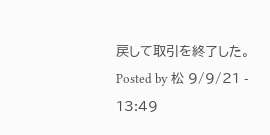戻して取引を終了した。
Posted by 松 9/9/21 - 13:49